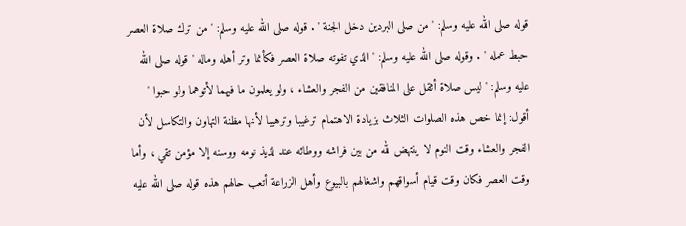قوله صلى الله عليه وسلم: ' من صلى البردين دخل الجنة ' . قوله صلى الله عليه وسلم: ' من ترك صلاة العصر حبط عمله ' . وقوله صلى الله عليه وسلم: ' الذي تفوته صلاة العصر فكأنما وتر أهله وماله ' قوله صلى الله عليه وسلم: ' ليس صلاة أثقل على المنافقين من الفجر والعشاء ، ولو يعلمون ما فيهما لأتوهما ولو حبوا ' أقول: إنما خص هذه الصلوات الثلاث بزيادة الاهتمام ترغيبا وترهيبا لأنها مظنة التهاون والتكاسل لأن الفجر والعشاء وقت النوم لا ينتهض لله من بين فراشه ووطائه عند لذيذ نومه ووسنه إلا مؤمن تقي ، وأما وقت العصر فكان وقت قيام أسواقهم واشغالهم بالبيوع وأهل الزراعة أتعب حالهم هذه قوله صلى الله عليه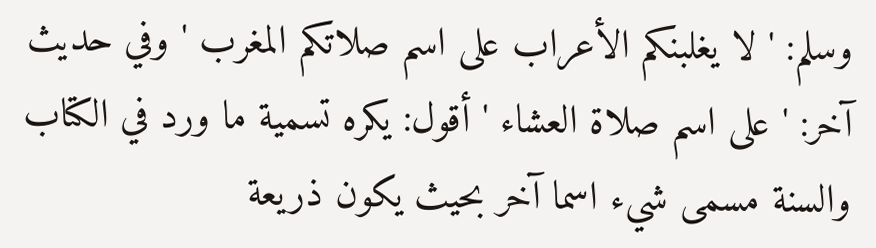وسلم: ' لا يغلبنكم الأعراب على اسم صلاتكم المغرب ' وفي حديث آخر: ' على اسم صلاة العشاء ' أقول: يكره تسمية ما ورد في الكتاب والسنة مسمى شيء اسما آخر بحيث يكون ذريعة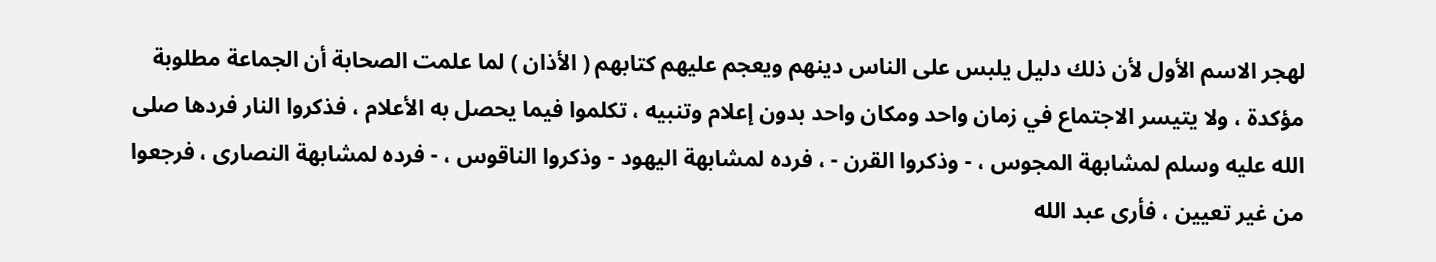لهجر الاسم الأول لأن ذلك دليل يلبس على الناس دينهم ويعجم عليهم كتابهم ( الأذان ) لما علمت الصحابة أن الجماعة مطلوبة مؤكدة ، ولا يتيسر الاجتماع في زمان واحد ومكان واحد بدون إعلام وتنبيه ، تكلموا فيما يحصل به الأعلام ، فذكروا النار فردها صلى الله عليه وسلم لمشابهة المجوس ، - وذكروا القرن - ، فرده لمشابهة اليهود - وذكروا الناقوس ، - فرده لمشابهة النصارى ، فرجعوا من غير تعيين ، فأرى عبد الله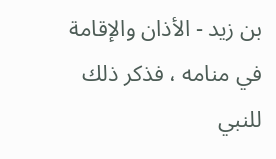بن زيد - الأذان والإقامة في منامه ، فذكر ذلك للنبي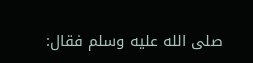صلى الله عليه وسلم فقال: